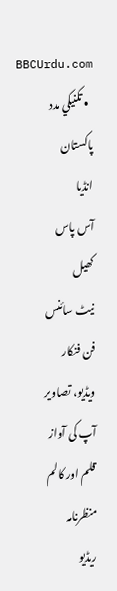BBCUrdu.com
  • تکنيکي مدد
پاکستان
انڈیا
آس پاس
کھیل
نیٹ سائنس
فن فنکار
ویڈیو، تصاویر
آپ کی آواز
قلم اور کالم
منظرنامہ
ریڈیو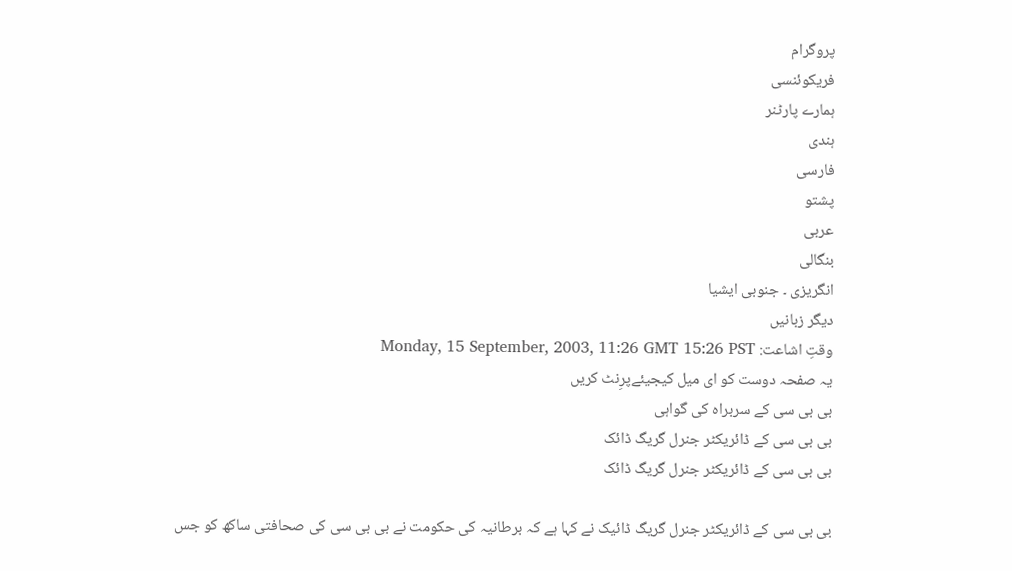پروگرام
فریکوئنسی
ہمارے پارٹنر
ہندی
فارسی
پشتو
عربی
بنگالی
انگریزی ۔ جنوبی ایشیا
دیگر زبانیں
وقتِ اشاعت: Monday, 15 September, 2003, 11:26 GMT 15:26 PST
یہ صفحہ دوست کو ای میل کیجیئےپرِنٹ کریں
بی بی سی کے سربراہ کی گواہی
بی بی سی کے ڈائریکٹر جنرل گریگ ڈائک
بی بی سی کے ڈائریکٹر جنرل گریگ ڈائک

بی بی سی کے ڈائریکٹر جنرل گریگ ڈائیک نے کہا ہے کہ برطانیہ کی حکومت نے بی بی سی کی صحافتی ساکھ کو جس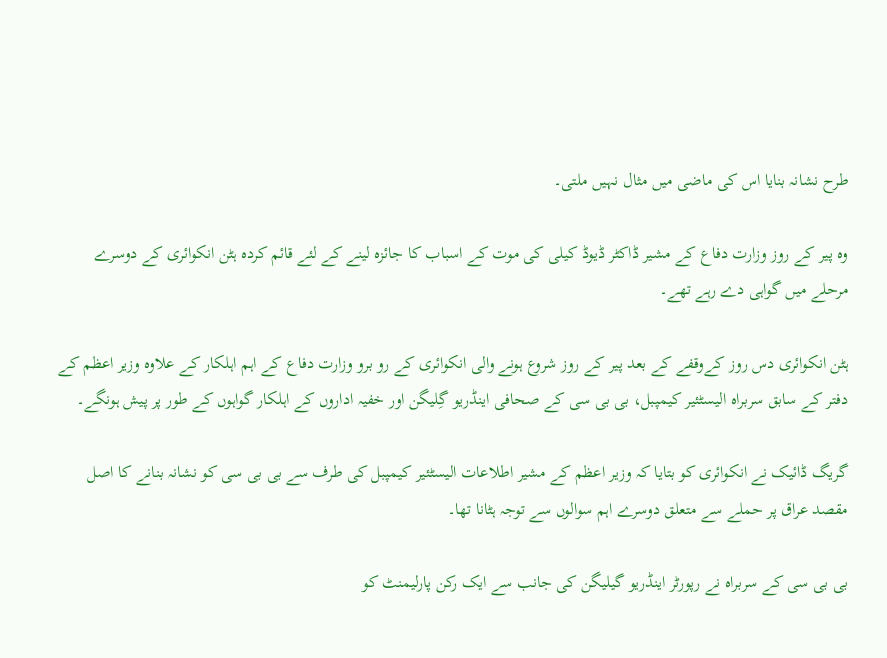طرح نشانہ بنایا اس کی ماضی میں مثال نہیں ملتی۔

وہ پیر کے روز وزارت دفاع کے مشیر ڈاکٹر ڈیوڈ کیلی کی موت کے اسباب کا جائزہ لینے کے لئے قائم کردہ ہٹن انکوائری کے دوسرے مرحلے میں گواہی دے رہے تھے۔

ہٹن انکوائری دس روز کےوقفے کے بعد پیر کے روز شروع ہونے والی انکوائری کے رو برو وزارت دفاع کے اہم اہلکار کے علاوہ وزیر اعظم کے دفتر کے سابق سربراہ الیسٹئیر کیمپبل، بی بی سی کے صحافی اینڈریو گِلیگن اور خفیہ اداروں کے اہلکار گواہوں کے طور پر پیش ہونگے۔

گریگ ڈائیک نے انکوائری کو بتایا کہ وزیر اعظم کے مشیر اطلاعات الیسٹئیر کیمپبل کی طرف سے بی بی سی کو نشانہ بنانے کا اصل مقصد عراق پر حملے سے متعلق دوسرے اہم سوالوں سے توجہ ہٹانا تھا۔

بی بی سی کے سربراہ نے رپورٹر اینڈریو گیلیگن کی جانب سے ایک رکن پارلیمنٹ کو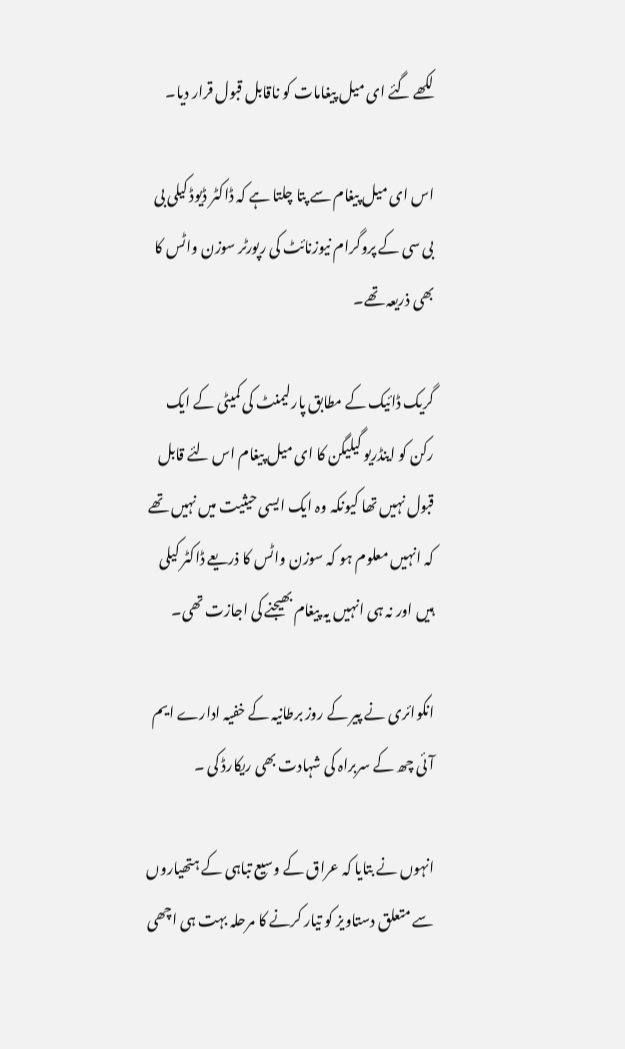لکھے گئے ای میل پیغامات کو ناقابل قبول قرار دیا۔

اس ای میل پیغام سے پتا چلتا ہے کہ ڈاکٹر ڈیوڈ کیلی بی بی سی کے پروگرام نیوزنائٹ کی رپورٹر سوزن واٹس کا بھی ذریعہ تھے۔

گریک ڈائیک کے مطابق پارلیمنٹ کی کمیٹی کے ایک رکن کو اینڈریو گیلیگن کا ای میل پیغام اس لئے قابل قبول نہیں تھا کیونکہ وہ ایک ایسی حیثیت میں نہیں تھے کہ انہیں معلوم ہو کہ سوزن واٹس کا ذریعے ڈاکٹر کیلی ہیں اور نہ ہی انہیں یہ پیغام بھیجنے کی اجازت تھی۔

انکوائری نے پیر کے روز برطانیہ کے خفیہ ادارے ایم آئی چھ کے سربراہ کی شہادت بھی ریکارڈ کی ۔

انہوں نے بتایا کہ عراق کے وسیع تباہی کے ہتھیاروں سے متعلق دستاویز کو تیار کرنے کا مرحلہ بہت ہی اچھی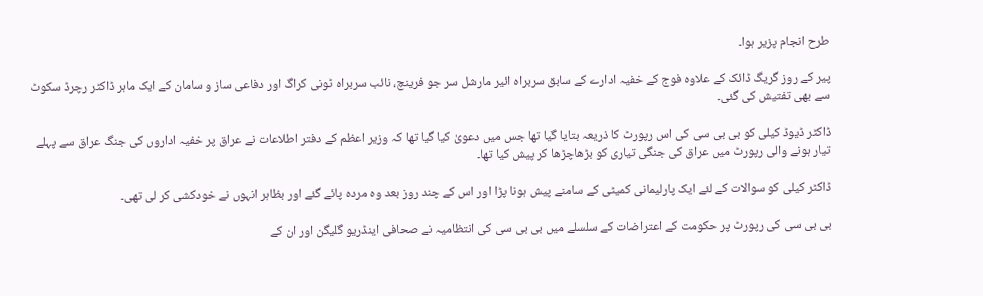طرح انجام پزیر ہوا۔

پیر کے روز گریگ ڈائک کے علاوہ فوج کے خفیہ ادارے کے سابق سربراہ ائیر مارشل سر جو فرینچ، نائب سربراہ ٹونی کراگ اور دفاعی ساز و سامان کے ایک ماہر ڈاکٹر رچرڈ سکوٹ سے بھی تفتیش کی گئی۔

ڈاکٹر ڈیوڈ کیلی کو بی بی سی کی اس رپورٹ کا ذریعہ بتایا گیا تھا جس میں دعویٰ کیا گیا تھا کہ وزیر اعظم کے دفتر اطلاعات نے عراق پر خفیہ اداروں کی جنگ عراق سے پہلے تیار ہونے والی رپورٹ میں عراق کی جنگی تیاری کو بڑھاچڑھا کر پیش کیا تھا۔

ڈاکٹر کیلی کو سوالات کے لئے ایک پارلیمانی کمیٹی کے سامنے پیش ہونا پڑا اور اس کے چند روز بعد وہ مردہ پائے گئے اور بظاہر انہوں نے خودکشی کر لی تھی۔

بی بی سی کی رپورٹ پر حکومت کے اعتراضات کے سلسلے میں بی بی سی کی انتظامیہ نے صحافی اینڈریو گلیگن اور ان کے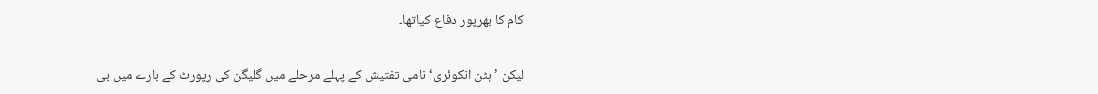کام کا بھرپور دفاع کیاتھا۔

لیکن ’ہٹن انکوئری‘ نامی تفتیش کے پہلے مرحلے میں گلیگن کی رپورٹ کے بارے میں بی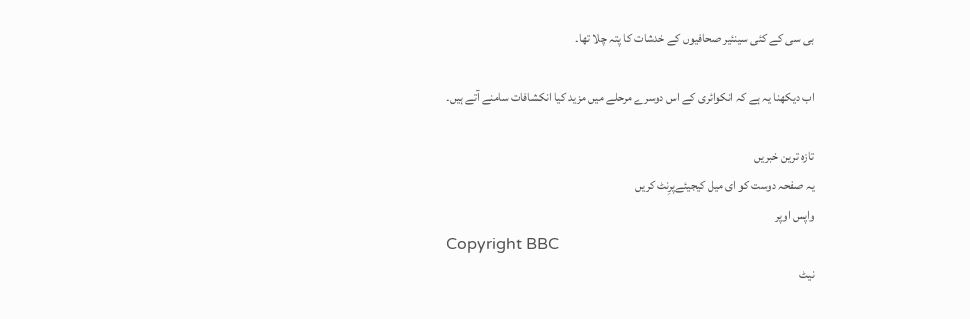بی سی کے کئی سینئیر صحافیوں کے خدشات کا پتہ چلا تھا۔

اب دیکھنا یہ ہے کہ انکوائری کے اس دوسرے مرحلے میں مزید کیا انکشافات سامنے آتے ہیں۔

تازہ ترین خبریں
یہ صفحہ دوست کو ای میل کیجیئےپرِنٹ کریں
واپس اوپر
Copyright BBC
نیٹ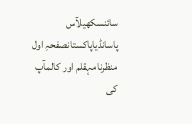سائنسکھیلآس پاسانڈیاپاکستانصفحہِ اول
منظرنامہقلم اور کالمآپ کی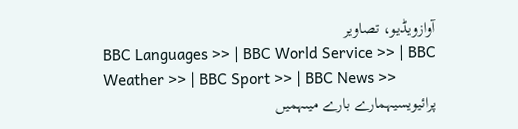آوازویڈیو، تصاویر
BBC Languages >> | BBC World Service >> | BBC Weather >> | BBC Sport >> | BBC News >>
پرائیویسیہمارے بارے میںہمیں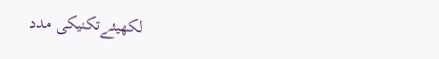لکھیئےتکنیکی مدد